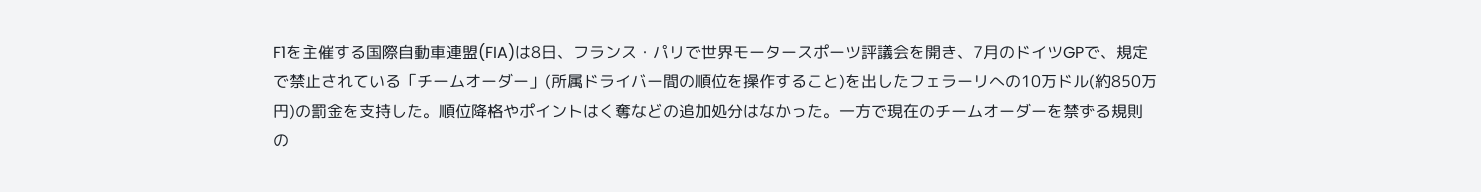F1を主催する国際自動車連盟(FIA)は8日、フランス・パリで世界モータースポーツ評議会を開き、7月のドイツGPで、規定で禁止されている「チームオーダー」(所属ドライバー間の順位を操作すること)を出したフェラーリへの10万ドル(約850万円)の罰金を支持した。順位降格やポイントはく奪などの追加処分はなかった。一方で現在のチームオーダーを禁ずる規則の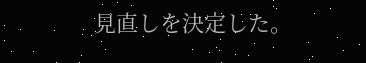見直しを決定した。